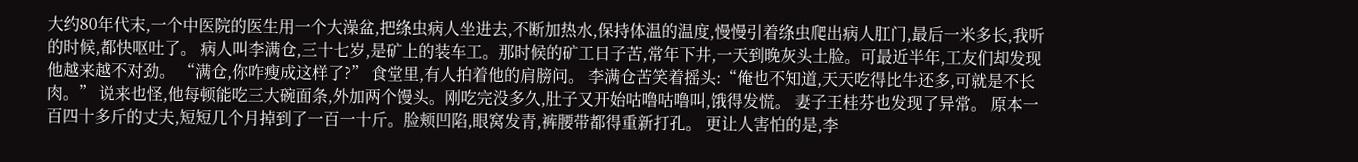大约80年代末,一个中医院的医生用一个大澡盆,把绦虫病人坐进去,不断加热水,保持体温的温度,慢慢引着绦虫爬出病人肛门,最后一米多长,我听的时候,都快呕吐了。 病人叫李满仓,三十七岁,是矿上的装车工。那时候的矿工日子苦,常年下井,一天到晚灰头土脸。可最近半年,工友们却发现他越来越不对劲。 “满仓,你咋瘦成这样了?” 食堂里,有人拍着他的肩膀问。 李满仓苦笑着摇头:“俺也不知道,天天吃得比牛还多,可就是不长肉。” 说来也怪,他每顿能吃三大碗面条,外加两个馒头。刚吃完没多久,肚子又开始咕噜咕噜叫,饿得发慌。 妻子王桂芬也发现了异常。 原本一百四十多斤的丈夫,短短几个月掉到了一百一十斤。脸颊凹陷,眼窝发青,裤腰带都得重新打孔。 更让人害怕的是,李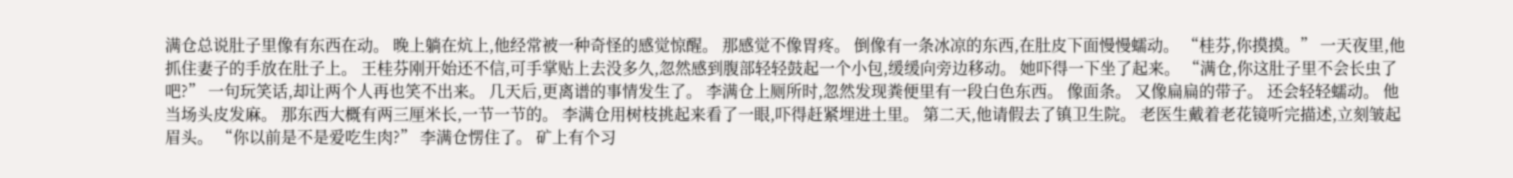满仓总说肚子里像有东西在动。 晚上躺在炕上,他经常被一种奇怪的感觉惊醒。 那感觉不像胃疼。 倒像有一条冰凉的东西,在肚皮下面慢慢蠕动。 “桂芬,你摸摸。” 一天夜里,他抓住妻子的手放在肚子上。 王桂芬刚开始还不信,可手掌贴上去没多久,忽然感到腹部轻轻鼓起一个小包,缓缓向旁边移动。 她吓得一下坐了起来。 “满仓,你这肚子里不会长虫了吧?” 一句玩笑话,却让两个人再也笑不出来。 几天后,更离谱的事情发生了。 李满仓上厕所时,忽然发现粪便里有一段白色东西。 像面条。 又像扁扁的带子。 还会轻轻蠕动。 他当场头皮发麻。 那东西大概有两三厘米长,一节一节的。 李满仓用树枝挑起来看了一眼,吓得赶紧埋进土里。 第二天,他请假去了镇卫生院。 老医生戴着老花镜听完描述,立刻皱起眉头。 “你以前是不是爱吃生肉?” 李满仓愣住了。 矿上有个习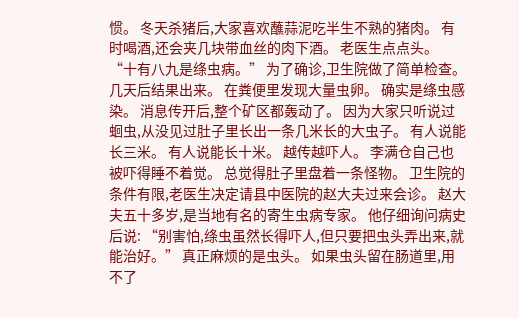惯。 冬天杀猪后,大家喜欢蘸蒜泥吃半生不熟的猪肉。 有时喝酒,还会夹几块带血丝的肉下酒。 老医生点点头。 “十有八九是绦虫病。” 为了确诊,卫生院做了简单检查。 几天后结果出来。 在粪便里发现大量虫卵。 确实是绦虫感染。 消息传开后,整个矿区都轰动了。 因为大家只听说过蛔虫,从没见过肚子里长出一条几米长的大虫子。 有人说能长三米。 有人说能长十米。 越传越吓人。 李满仓自己也被吓得睡不着觉。 总觉得肚子里盘着一条怪物。 卫生院的条件有限,老医生决定请县中医院的赵大夫过来会诊。 赵大夫五十多岁,是当地有名的寄生虫病专家。 他仔细询问病史后说: “别害怕,绦虫虽然长得吓人,但只要把虫头弄出来,就能治好。” 真正麻烦的是虫头。 如果虫头留在肠道里,用不了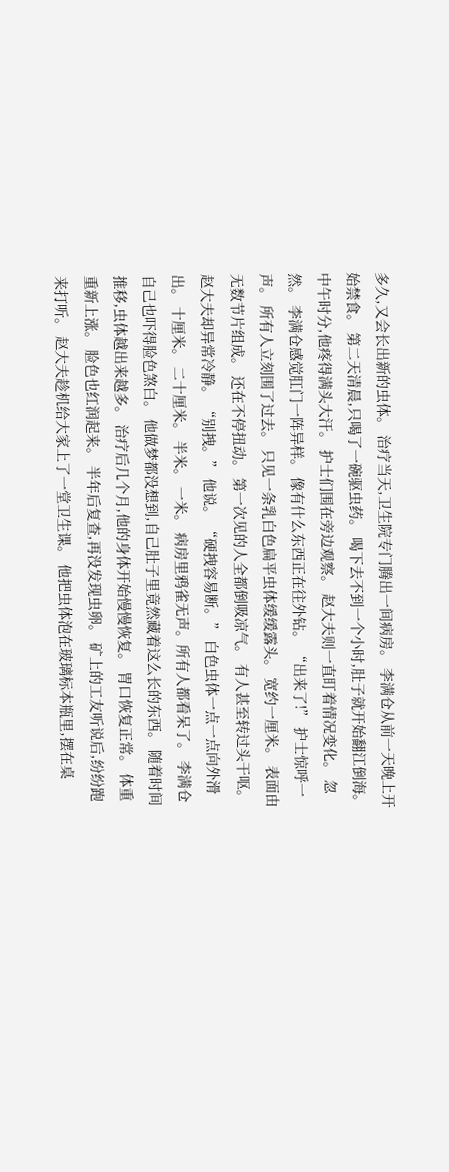多久,又会长出新的虫体。 治疗当天,卫生院专门腾出一间病房。 李满仓从前一天晚上开始禁食。 第二天清晨,只喝了一碗驱虫药。 喝下去不到一个小时,肚子就开始翻江倒海。 中午时分,他疼得满头大汗。 护士们围在旁边观察。 赵大夫则一直盯着情况变化。 忽然。 李满仓感觉肛门一阵异样。 像有什么东西正在往外钻。 “出来了!” 护士惊呼一声。 所有人立刻围了过去。 只见一条乳白色扁平虫体缓缓露头。 宽约一厘米。 表面由无数节片组成。 还在不停扭动。 第一次见的人全都倒吸凉气。 有人甚至转过头干呕。 赵大夫却异常冷静。 “别拽。” 他说。 “硬拽容易断。” 白色虫体一点一点向外滑出。 十厘米。 二十厘米。 半米。 一米。 病房里鸦雀无声。所有人都看呆了。 李满仓自己也吓得脸色煞白。 他做梦都没想到,自己肚子里竟然藏着这么长的东西。 随着时间推移,虫体越出来越多。 治疗后几个月,他的身体开始慢慢恢复。 胃口恢复正常。 体重重新上涨。 脸色也红润起来。 半年后复查,再没发现虫卵。 矿上的工友听说后,纷纷跑来打听。 赵大夫趁机给大家上了一堂卫生课。 他把虫体泡在玻璃标本瓶里,摆在桌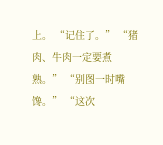上。 “记住了。” “猪肉、牛肉一定要煮熟。” “别图一时嘴馋。” “这次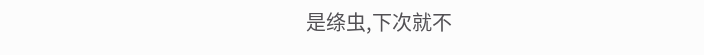是绦虫,下次就不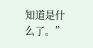知道是什么了。”